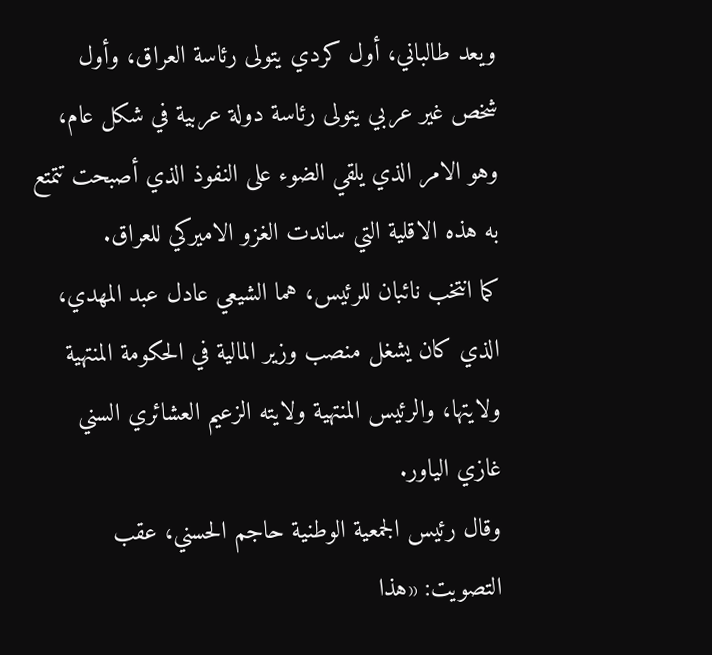ويعد طالباني، أول كردي يتولى رئاسة العراق، وأول شخص غير عربي يتولى رئاسة دولة عربية في شكل عام، وهو الامر الذي يلقي الضوء على النفوذ الذي أصبحت تتمتع به هذه الاقلية التي ساندت الغزو الاميركي للعراق.
كما انتخب نائبان للرئيس، هما الشيعي عادل عبد المهدي، الذي كان يشغل منصب وزير المالية في الحكومة المنتهية ولايتها، والرئيس المنتهية ولايته الزعيم العشائري السني غازي الياور.
وقال رئيس الجمعية الوطنية حاجم الحسني، عقب التصويت: «هذا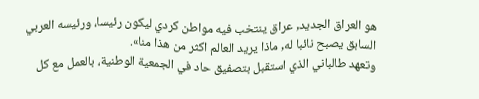هو العراق الجديد, عراق ينتخب فيه مواطن كردي ليكون رئيسا، ورئيسه العربي السابق يصبح نائبا له, ماذا يريد العالم اكثر من هذا منا».
وتعهد طالباني الذي استقبل بتصفيق حاد في الجمعية الوطنية، بالعمل مع كل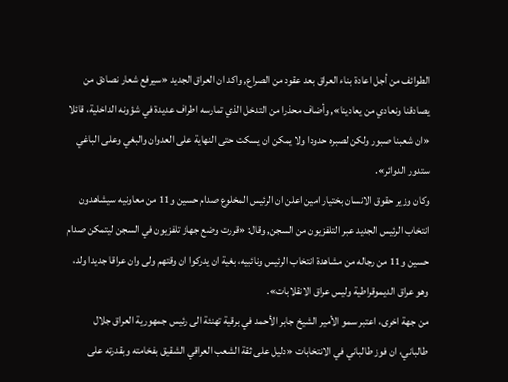الطوائف من أجل اعادة بناء العراق بعد عقود من الصراع, واكد ان العراق الجديد «سيرفع شعار نصادق من يصادقنا ونعادي من يعادينا», وأضاف محذرا من التدخل الذي تمارسه اطراف عديدة في شؤونه الداخلية، قائلا «ان شعبنا صبور ولكن لصبره حدودا ولا يمكن ان يسكت حتى النهاية على العدوان والبغي وعلى الباغي ستدور الدوائر».
وكان وزير حقوق الانسان بختيار امين اعلن ان الرئيس المخلوع صدام حسين و11 من معاونيه سيشاهدون انتخاب الرئيس الجديد عبر التلفزيون من السجن, وقال: «قررت وضع جهاز تلفزيون في السجن ليتمكن صدام حسين و11 من رجاله من مشاهدة انتخاب الرئيس ونائبيه، بغية ان يدركوا ان وقتهم ولى وان عراقا جديدا ولد، وهو عراق الديموقراطية وليس عراق الانقلابات».
من جهة اخرى، اعتبر سمو الأمير الشيخ جابر الأحمد في برقية تهنئة الى رئيس جمهورية العراق جلال طالباني، ان فوز طالباني في الانتخابات «دليل على ثقة الشعب العراقي الشقيق بفخامته وبقدرته على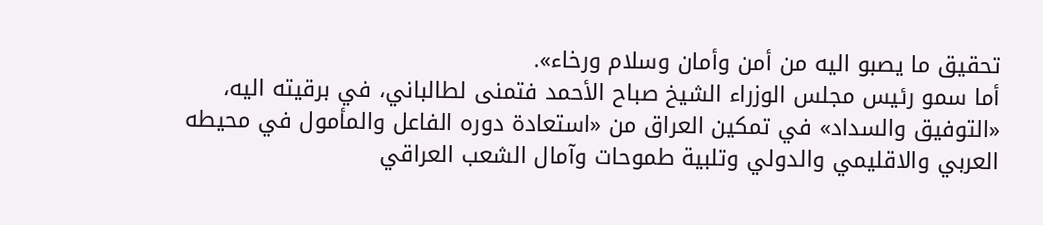تحقيق ما يصبو اليه من أمن وأمان وسلام ورخاء».
أما سمو رئيس مجلس الوزراء الشيخ صباح الأحمد فتمنى لطالباني، في برقيته اليه، «التوفيق والسداد» في تمكين العراق من «استعادة دوره الفاعل والمأمول في محيطه العربي والاقليمي والدولي وتلبية طموحات وآمال الشعب العراقي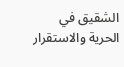الشقيق في الحرية والاستقرار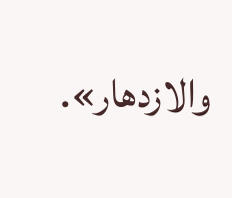والازدهار».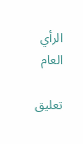الرأي العام

تعليق